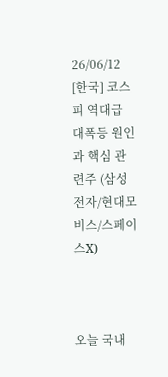26/06/12 [한국] 코스피 역대급 대폭등 원인과 핵심 관련주 (삼성전자/현대모비스/스페이스X)



오늘 국내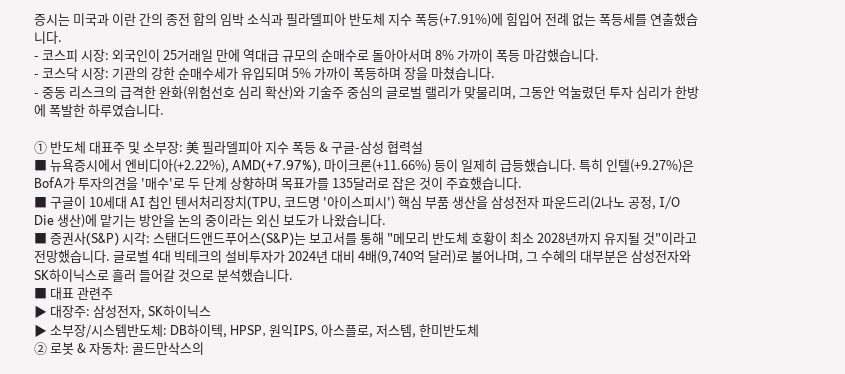증시는 미국과 이란 간의 종전 합의 임박 소식과 필라델피아 반도체 지수 폭등(+7.91%)에 힘입어 전례 없는 폭등세를 연출했습니다.
- 코스피 시장: 외국인이 25거래일 만에 역대급 규모의 순매수로 돌아아서며 8% 가까이 폭등 마감했습니다.
- 코스닥 시장: 기관의 강한 순매수세가 유입되며 5% 가까이 폭등하며 장을 마쳤습니다.
- 중동 리스크의 급격한 완화(위험선호 심리 확산)와 기술주 중심의 글로벌 랠리가 맞물리며, 그동안 억눌렸던 투자 심리가 한방에 폭발한 하루였습니다.

① 반도체 대표주 및 소부장: 美 필라델피아 지수 폭등 & 구글-삼성 협력설
■ 뉴욕증시에서 엔비디아(+2.22%), AMD(+7.97%), 마이크론(+11.66%) 등이 일제히 급등했습니다. 특히 인텔(+9.27%)은 BofA가 투자의견을 '매수'로 두 단계 상향하며 목표가를 135달러로 잡은 것이 주효했습니다.
■ 구글이 10세대 AI 칩인 텐서처리장치(TPU, 코드명 '아이스피시') 핵심 부품 생산을 삼성전자 파운드리(2나노 공정, I/O Die 생산)에 맡기는 방안을 논의 중이라는 외신 보도가 나왔습니다.
■ 증권사(S&P) 시각: 스탠더드앤드푸어스(S&P)는 보고서를 통해 "메모리 반도체 호황이 최소 2028년까지 유지될 것"이라고 전망했습니다. 글로벌 4대 빅테크의 설비투자가 2024년 대비 4배(9,740억 달러)로 불어나며, 그 수혜의 대부분은 삼성전자와 SK하이닉스로 흘러 들어갈 것으로 분석했습니다.
■ 대표 관련주
▶ 대장주: 삼성전자, SK하이닉스
▶ 소부장/시스템반도체: DB하이텍, HPSP, 원익IPS, 아스플로, 저스템, 한미반도체
② 로봇 & 자동차: 골드만삭스의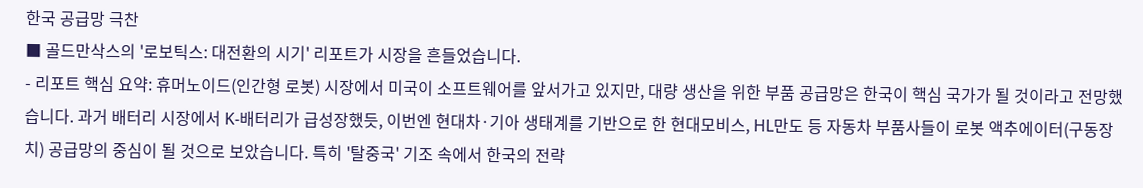한국 공급망 극찬
■ 골드만삭스의 '로보틱스: 대전환의 시기' 리포트가 시장을 흔들었습니다.
- 리포트 핵심 요약: 휴머노이드(인간형 로봇) 시장에서 미국이 소프트웨어를 앞서가고 있지만, 대량 생산을 위한 부품 공급망은 한국이 핵심 국가가 될 것이라고 전망했습니다. 과거 배터리 시장에서 K-배터리가 급성장했듯, 이번엔 현대차·기아 생태계를 기반으로 한 현대모비스, HL만도 등 자동차 부품사들이 로봇 액추에이터(구동장치) 공급망의 중심이 될 것으로 보았습니다. 특히 '탈중국' 기조 속에서 한국의 전략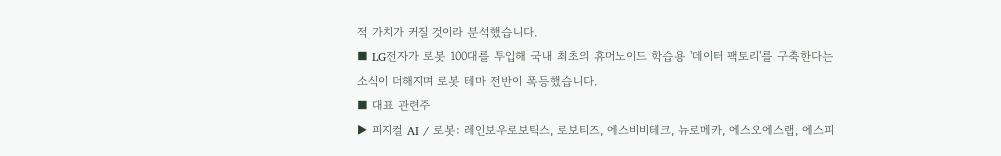적 가치가 커질 것이라 분석했습니다.
■ LG전자가 로봇 100대를 투입해 국내 최초의 휴머노이드 학습용 '데이터 팩토리'를 구축한다는 소식이 더해지며 로봇 테마 전반이 폭등했습니다.
■ 대표 관련주
▶ 피지컬 AI / 로봇: 레인보우로보틱스, 로보티즈, 에스비비테크, 뉴로메카, 에스오에스랩, 에스피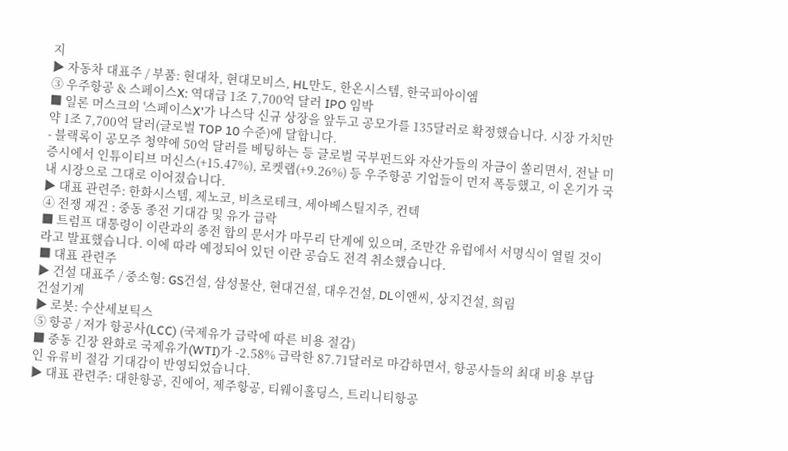지
▶ 자동차 대표주 / 부품: 현대차, 현대모비스, HL만도, 한온시스템, 한국피아이엠
③ 우주항공 & 스페이스X: 역대급 1조 7,700억 달러 IPO 임박
■ 일론 머스크의 '스페이스X'가 나스닥 신규 상장을 앞두고 공모가를 135달러로 확정했습니다. 시장 가치만 약 1조 7,700억 달러(글로벌 TOP 10 수준)에 달합니다.
- 블랙록이 공모주 청약에 50억 달러를 베팅하는 등 글로벌 국부펀드와 자산가들의 자금이 쏠리면서, 전날 미 증시에서 인튜이티브 머신스(+15.47%), 로켓랩(+9.26%) 등 우주항공 기업들이 먼저 폭등했고, 이 온기가 국내 시장으로 그대로 이어졌습니다.
▶ 대표 관련주: 한화시스템, 제노코, 비츠로테크, 세아베스틸지주, 컨텍
④ 전쟁 재건 : 중동 종전 기대감 및 유가 급락
■ 트럼프 대통령이 이란과의 종전 합의 문서가 마무리 단계에 있으며, 조만간 유럽에서 서명식이 열릴 것이라고 발표했습니다. 이에 따라 예정되어 있던 이란 공습도 전격 취소했습니다.
■ 대표 관련주
▶ 건설 대표주 / 중소형: GS건설, 삼성물산, 현대건설, 대우건설, DL이앤씨, 상지건설, 희림
건설기계
▶ 로봇: 수산세보틱스
⑤ 항공 / 저가 항공사(LCC) (국제유가 급락에 따른 비용 절감)
■ 중동 긴장 완화로 국제유가(WTI)가 -2.58% 급락한 87.71달러로 마감하면서, 항공사들의 최대 비용 부담인 유류비 절감 기대감이 반영되었습니다.
▶ 대표 관련주: 대한항공, 진에어, 제주항공, 티웨이홀딩스, 트리니티항공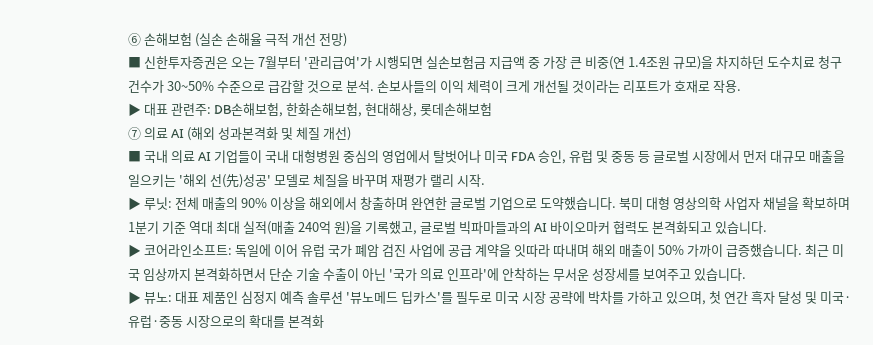⑥ 손해보험 (실손 손해율 극적 개선 전망)
■ 신한투자증권은 오는 7월부터 '관리급여'가 시행되면 실손보험금 지급액 중 가장 큰 비중(연 1.4조원 규모)을 차지하던 도수치료 청구 건수가 30~50% 수준으로 급감할 것으로 분석. 손보사들의 이익 체력이 크게 개선될 것이라는 리포트가 호재로 작용.
▶ 대표 관련주: DB손해보험, 한화손해보험, 현대해상, 롯데손해보험
⑦ 의료 AI (해외 성과본격화 및 체질 개선)
■ 국내 의료 AI 기업들이 국내 대형병원 중심의 영업에서 탈벗어나 미국 FDA 승인, 유럽 및 중동 등 글로벌 시장에서 먼저 대규모 매출을 일으키는 '해외 선(先)성공' 모델로 체질을 바꾸며 재평가 랠리 시작.
▶ 루닛: 전체 매출의 90% 이상을 해외에서 창출하며 완연한 글로벌 기업으로 도약했습니다. 북미 대형 영상의학 사업자 채널을 확보하며 1분기 기준 역대 최대 실적(매출 240억 원)을 기록했고, 글로벌 빅파마들과의 AI 바이오마커 협력도 본격화되고 있습니다.
▶ 코어라인소프트: 독일에 이어 유럽 국가 폐암 검진 사업에 공급 계약을 잇따라 따내며 해외 매출이 50% 가까이 급증했습니다. 최근 미국 임상까지 본격화하면서 단순 기술 수출이 아닌 '국가 의료 인프라'에 안착하는 무서운 성장세를 보여주고 있습니다.
▶ 뷰노: 대표 제품인 심정지 예측 솔루션 '뷰노메드 딥카스'를 필두로 미국 시장 공략에 박차를 가하고 있으며, 첫 연간 흑자 달성 및 미국·유럽·중동 시장으로의 확대를 본격화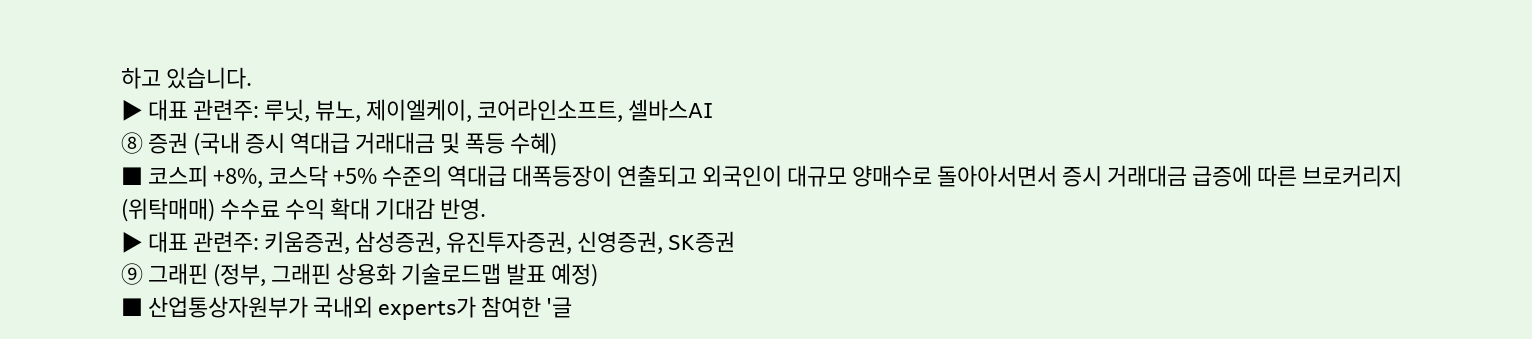하고 있습니다.
▶ 대표 관련주: 루닛, 뷰노, 제이엘케이, 코어라인소프트, 셀바스AI
⑧ 증권 (국내 증시 역대급 거래대금 및 폭등 수혜)
■ 코스피 +8%, 코스닥 +5% 수준의 역대급 대폭등장이 연출되고 외국인이 대규모 양매수로 돌아아서면서 증시 거래대금 급증에 따른 브로커리지(위탁매매) 수수료 수익 확대 기대감 반영.
▶ 대표 관련주: 키움증권, 삼성증권, 유진투자증권, 신영증권, SK증권
⑨ 그래핀 (정부, 그래핀 상용화 기술로드맵 발표 예정)
■ 산업통상자원부가 국내외 experts가 참여한 '글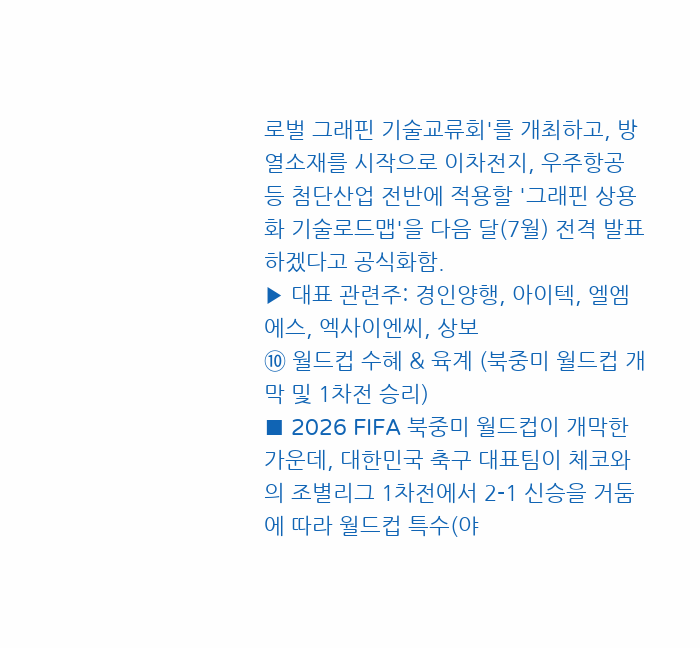로벌 그래핀 기술교류회'를 개최하고, 방열소재를 시작으로 이차전지, 우주항공 등 첨단산업 전반에 적용할 '그래핀 상용화 기술로드맵'을 다음 달(7월) 전격 발표하겠다고 공식화함.
▶ 대표 관련주: 경인양행, 아이텍, 엘엠에스, 엑사이엔씨, 상보
⑩ 월드컵 수혜 & 육계 (북중미 월드컵 개막 및 1차전 승리)
■ 2026 FIFA 북중미 월드컵이 개막한 가운데, 대한민국 축구 대표팀이 체코와의 조별리그 1차전에서 2-1 신승을 거둠에 따라 월드컵 특수(야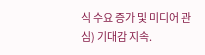식 수요 증가 및 미디어 관심) 기대감 지속.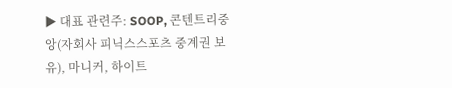▶ 대표 관련주: SOOP, 콘텐트리중앙(자회사 피닉스스포츠 중계권 보유), 마니커, 하이트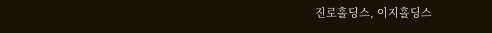진로홀딩스, 이지홀딩스